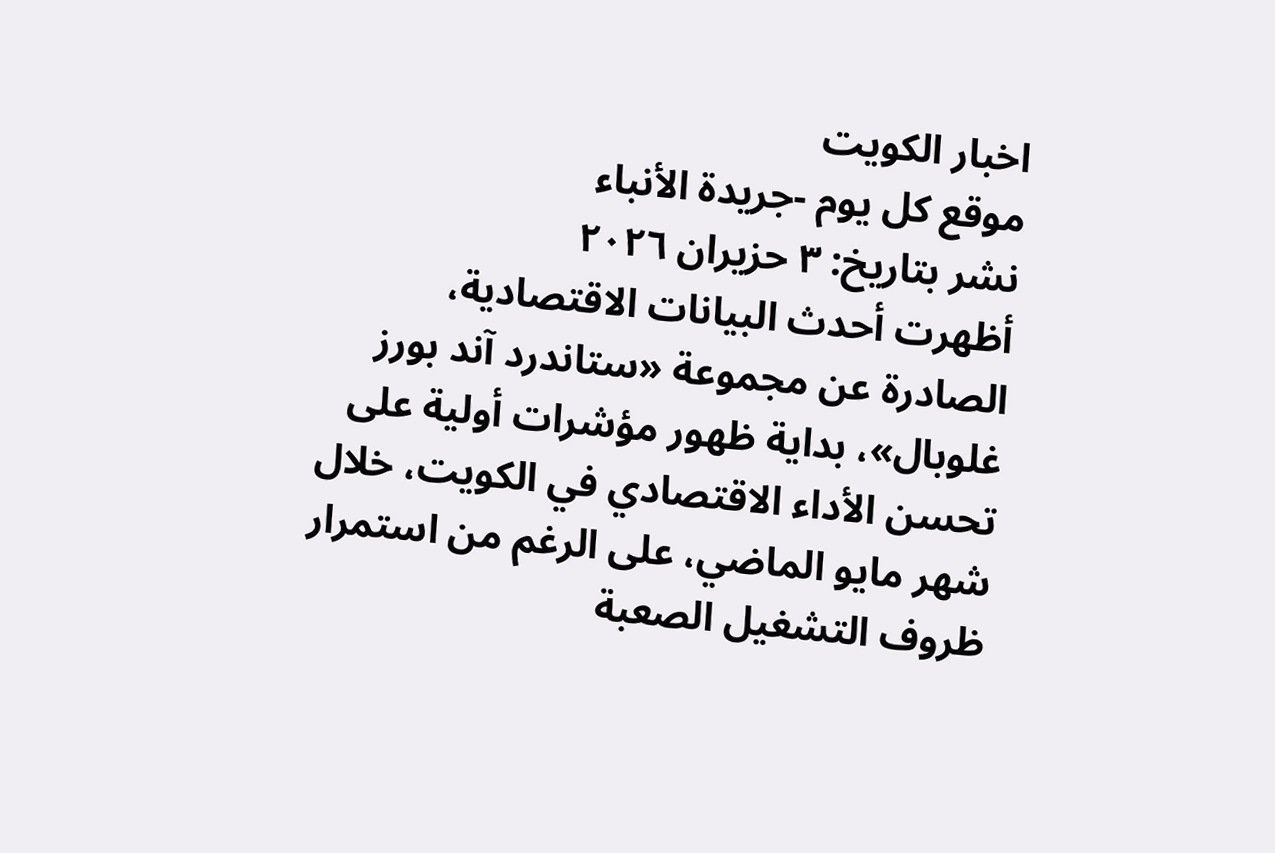اخبار الكويت
موقع كل يوم -جريدة الأنباء
نشر بتاريخ: ٣ حزيران ٢٠٢٦
أظهرت أحدث البيانات الاقتصادية، الصادرة عن مجموعة «ستاندرد آند بورز غلوبال»، بداية ظهور مؤشرات أولية على تحسن الأداء الاقتصادي في الكويت، خلال شهر مايو الماضي، على الرغم من استمرار ظروف التشغيل الصعبة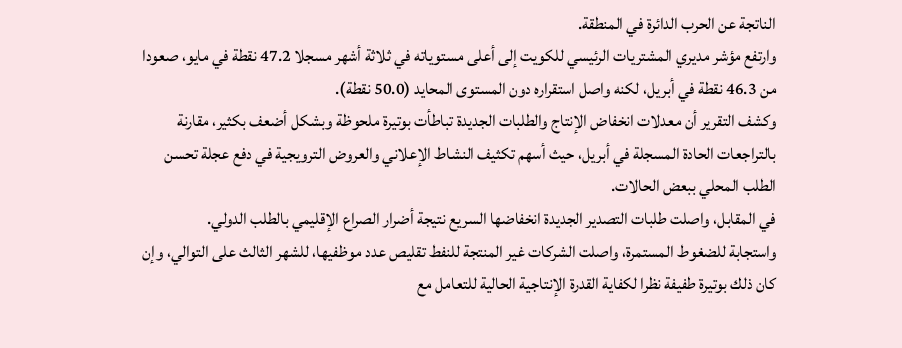الناتجة عن الحرب الدائرة في المنطقة.
وارتفع مؤشر مديري المشتريات الرئيسي للكويت إلى أعلى مستوياته في ثلاثة أشهر مسجلا 47.2 نقطة في مايو، صعودا من 46.3 نقطة في أبريل، لكنه واصل استقراره دون المستوى المحايد (50.0 نقطة).
وكشف التقرير أن معدلات انخفاض الإنتاج والطلبات الجديدة تباطأت بوتيرة ملحوظة وبشكل أضعف بكثير، مقارنة بالتراجعات الحادة المسجلة في أبريل، حيث أسهم تكثيف النشاط الإعلاني والعروض الترويجية في دفع عجلة تحسن الطلب المحلي ببعض الحالات.
في المقابل، واصلت طلبات التصدير الجديدة انخفاضها السريع نتيجة أضرار الصراع الإقليمي بالطلب الدولي.
واستجابة للضغوط المستمرة، واصلت الشركات غير المنتجة للنفط تقليص عدد موظفيها، للشهر الثالث على التوالي، وإن كان ذلك بوتيرة طفيفة نظرا لكفاية القدرة الإنتاجية الحالية للتعامل مع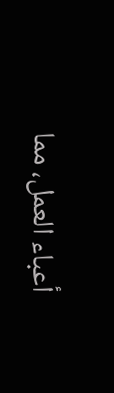أعباء العمل، مما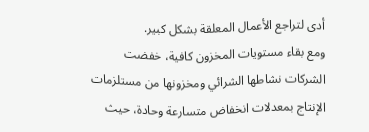أدى لتراجع الأعمال المعلقة بشكل كبير.
ومع بقاء مستويات المخزون كافية، خفضت الشركات نشاطها الشرائي ومخزونها من مستلزمات الإنتاج بمعدلات انخفاض متسارعة وحادة، حيث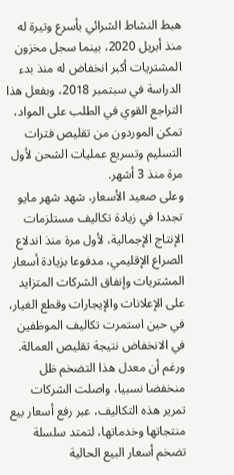هبط النشاط الشرائي بأسرع وتيرة له منذ أبريل 2020، بينما سجل مخزون المشتريات أكبر انخفاض له منذ بدء الدراسة في سبتمبر 2018، وبفعل هذا التراجع القوي في الطلب على المواد، تمكن الموردون من تقليص فترات التسليم وتسريع عمليات الشحن لأول مرة منذ 3 أشهر.
وعلى صعيد الأسعار، شهد شهر مايو تجددا في زيادة تكاليف مستلزمات الإنتاج الإجمالية، لأول مرة منذ اندلاع الصراع الإقليمي، مدفوعا بزيادة أسعار المشتريات وإنفاق الشركات المتزايد على الإعلانات والإيجارات وقطع الغيار، في حين استمرت تكاليف الموظفين في الانخفاض نتيجة تقليص العمالة.
ورغم أن معدل هذا التضخم ظل منخفضا نسبيا، واصلت الشركات تمرير هذه التكاليف، عبر رفع أسعار بيع منتجاتها وخدماتها، لتمتد سلسلة تضخم أسعار البيع الحالية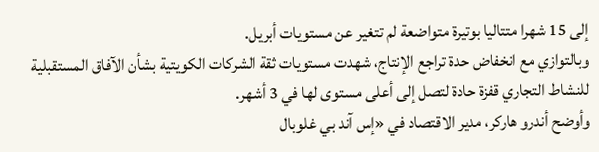إلى 15 شهرا متتاليا بوتيرة متواضعة لم تتغير عن مستويات أبريل.
وبالتوازي مع انخفاض حدة تراجع الإنتاج، شهدت مستويات ثقة الشركات الكويتية بشأن الآفاق المستقبلية للنشاط التجاري قفزة حادة لتصل إلى أعلى مستوى لها في 3 أشهر.
وأوضح أندرو هاركر، مدير الاقتصاد في «إس آند بي غلوبال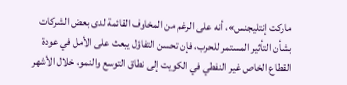ماركت إنتليجنس»، أنه على الرغم من المخاوف القائمة لدى بعض الشركات بشأن التأثير المستمر للحرب، فإن تحسن التفاؤل يبعث على الأمل في عودة القطاع الخاص غير النفطي في الكويت إلى نطاق التوسع والنمو، خلال الأشهر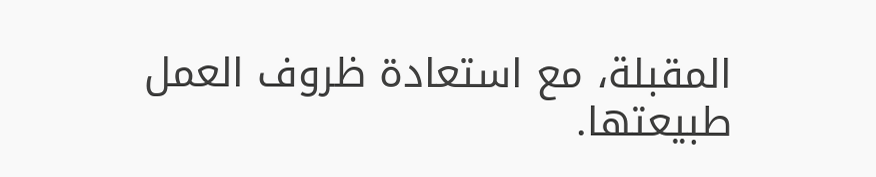المقبلة، مع استعادة ظروف العمل طبيعتها.